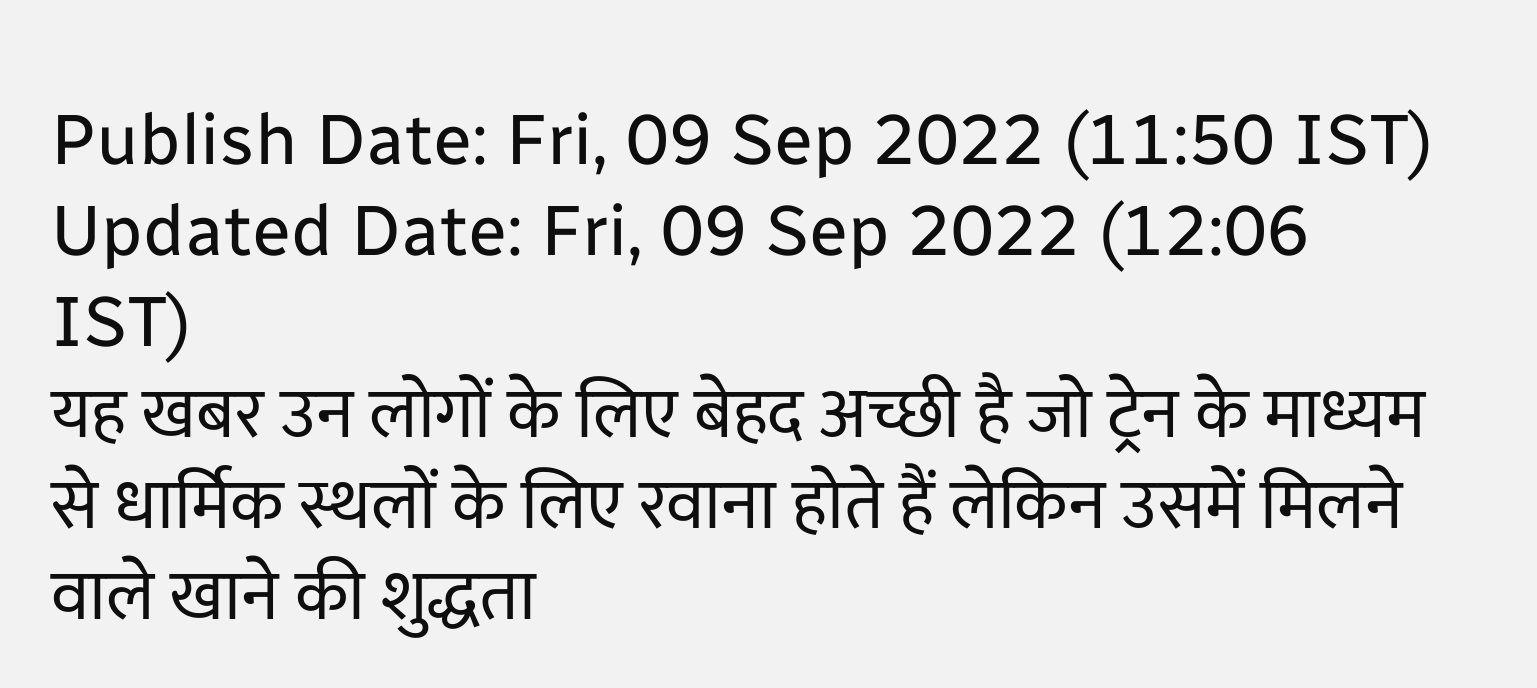Publish Date: Fri, 09 Sep 2022 (11:50 IST)
Updated Date: Fri, 09 Sep 2022 (12:06 IST)
यह खबर उन लोगों के लिए बेहद अच्छी है जो ट्रेन के माध्यम से धार्मिक स्थलों के लिए रवाना होते हैं लेकिन उसमें मिलने वाले खाने की शुद्धता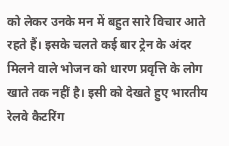को लेकर उनके मन में बहुत सारे विचार आते रहते हैं। इसके चलते कई बार ट्रेन के अंदर मिलने वाले भोजन को धारण प्रवृत्ति के लोग खाते तक नहीं है। इसी को देखते हुए भारतीय रेलवे कैटरिंग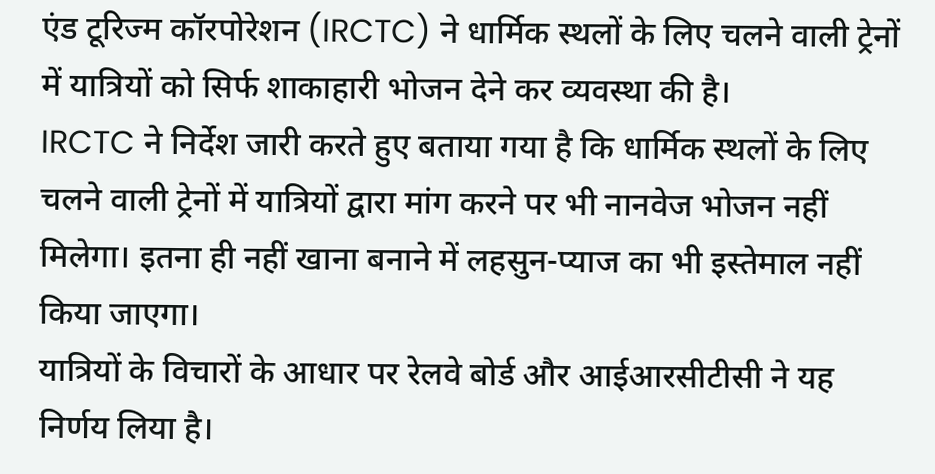एंड टूरिज्म कॉरपोरेशन (IRCTC) ने धार्मिक स्थलों के लिए चलने वाली ट्रेनों में यात्रियों को सिर्फ शाकाहारी भोजन देने कर व्यवस्था की है।
IRCTC ने निर्देश जारी करते हुए बताया गया है कि धार्मिक स्थलों के लिए चलने वाली ट्रेनों में यात्रियों द्वारा मांग करने पर भी नानवेज भोजन नहीं मिलेगा। इतना ही नहीं खाना बनाने में लहसुन-प्याज का भी इस्तेमाल नहीं किया जाएगा।
यात्रियों के विचारों के आधार पर रेलवे बोर्ड और आईआरसीटीसी ने यह निर्णय लिया है।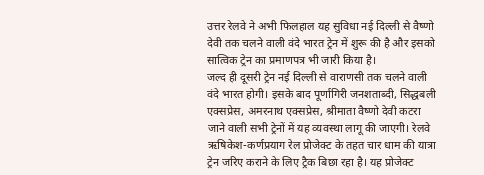उत्तर रेलवे ने अभी फिलहाल यह सुविधा नई दिल्ली से वैष्णो देवी तक चलने वाली वंदे भारत ट्रेन में शुरू की है और इसको सात्विक ट्रेन का प्रमाणपत्र भी जारी किया है।
जल्द ही दूसरी ट्रेन नई दिल्ली से वाराणसी तक चलने वाली वंदे भारत होगी। इसके बाद पूर्णागिरी जनशताब्दी, सिद्धबली एक्सप्रेस, अमरनाथ एक्सप्रेस, श्रीमाता वैष्णो देवी कटरा जाने वाली सभी ट्रेनों में यह व्यवस्था लागू की जाएगी। रेलवे ऋषिकेश-कर्णप्रयाग रेल प्रोजेक्ट के तहत चार धाम की यात्रा ट्रेन जरिए कराने के लिए ट्रैक बिछा रहा है। यह प्रोजेक्ट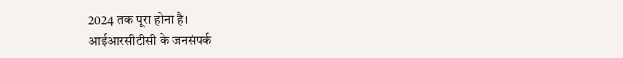2024 तक पूरा होना है।
आईआरसीटीसी के जनसंपर्क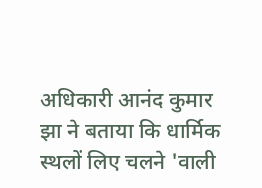अधिकारी आनंद कुमार झा ने बताया कि धार्मिक स्थलों लिए चलने 'वाली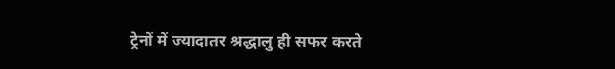ट्रेनों में ज्यादातर श्रद्धालु ही सफर करते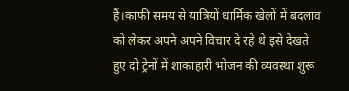हैं।काफी समय से यात्रियों धार्मिक खेलों में बदलाव को लेकर अपने अपने विचार दे रहे थे इसे देखते हुए दो ट्रेनों में शाकाहारी भोजन की व्यवस्था शुरू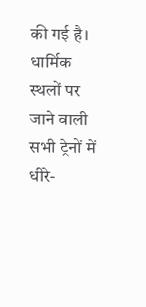की गई है। धार्मिक स्थलों पर जाने वाली सभी ट्रेनों में धीरे-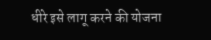धीरे इसे लागू करने की योजना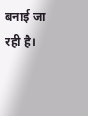बनाई जा रही है।